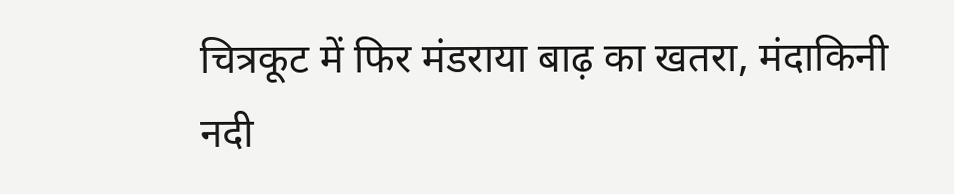चित्रकूट में फिर मंडराया बाढ़ का खतरा, मंदाकिनी नदी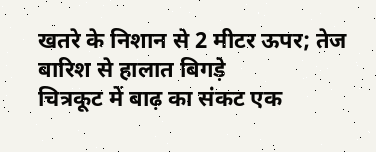खतरे के निशान से 2 मीटर ऊपर; तेज बारिश से हालात बिगड़े
चित्रकूट में बाढ़ का संकट एक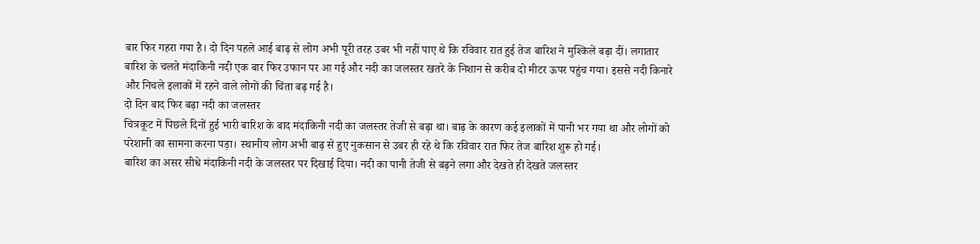बार फिर गहरा गया है। दो दिन पहले आई बाढ़ से लोग अभी पूरी तरह उबर भी नहीं पाए थे कि रविवार रात हुई तेज बारिश ने मुश्किलें बढ़ा दीं। लगातार बारिश के चलते मंदाकिनी नदी एक बार फिर उफान पर आ गई और नदी का जलस्तर खतरे के निशान से करीब दो मीटर ऊपर पहुंच गया। इससे नदी किनारे और निचले इलाकों में रहने वाले लोगों की चिंता बढ़ गई है।
दो दिन बाद फिर बढ़ा नदी का जलस्तर
चित्रकूट में पिछले दिनों हुई भारी बारिश के बाद मंदाकिनी नदी का जलस्तर तेजी से बढ़ा था। बाढ़ के कारण कई इलाकों में पानी भर गया था और लोगों को परेशानी का सामना करना पड़ा। स्थानीय लोग अभी बाढ़ से हुए नुकसान से उबर ही रहे थे कि रविवार रात फिर तेज बारिश शुरू हो गई।
बारिश का असर सीधे मंदाकिनी नदी के जलस्तर पर दिखाई दिया। नदी का पानी तेजी से बढ़ने लगा और देखते ही देखते जलस्तर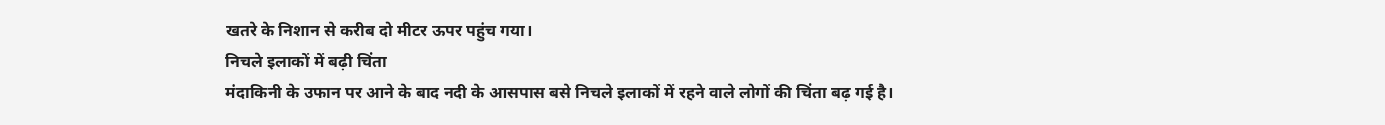खतरे के निशान से करीब दो मीटर ऊपर पहुंच गया।
निचले इलाकों में बढ़ी चिंता
मंदाकिनी के उफान पर आने के बाद नदी के आसपास बसे निचले इलाकों में रहने वाले लोगों की चिंता बढ़ गई है।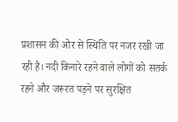प्रशासन की ओर से स्थिति पर नजर रखी जा रही है। नदी किनारे रहने वाले लोगों को सतर्क रहने और जरूरत पड़ने पर सुरक्षित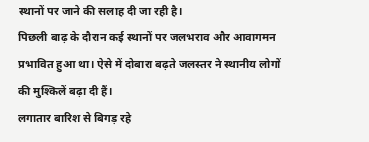स्थानों पर जाने की सलाह दी जा रही है।
पिछली बाढ़ के दौरान कई स्थानों पर जलभराव और आवागमन प्रभावित हुआ था। ऐसे में दोबारा बढ़ते जलस्तर ने स्थानीय लोगों की मुश्किलें बढ़ा दी हैं।
लगातार बारिश से बिगड़ रहे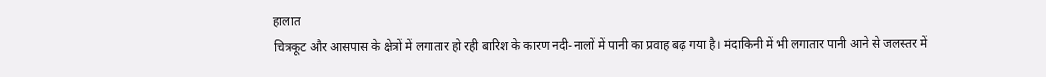हालात
चित्रकूट और आसपास के क्षेत्रों में लगातार हो रही बारिश के कारण नदी-नालों में पानी का प्रवाह बढ़ गया है। मंदाकिनी में भी लगातार पानी आने से जलस्तर में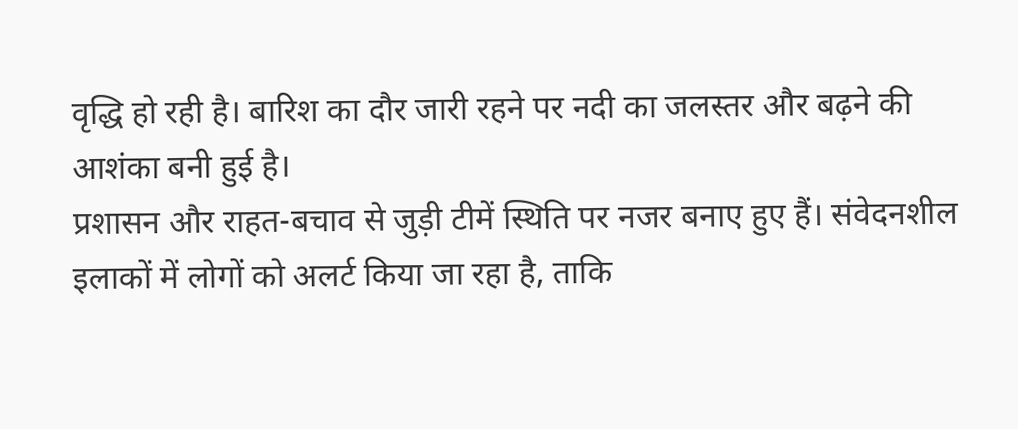वृद्धि हो रही है। बारिश का दौर जारी रहने पर नदी का जलस्तर और बढ़ने की आशंका बनी हुई है।
प्रशासन और राहत-बचाव से जुड़ी टीमें स्थिति पर नजर बनाए हुए हैं। संवेदनशील इलाकों में लोगों को अलर्ट किया जा रहा है, ताकि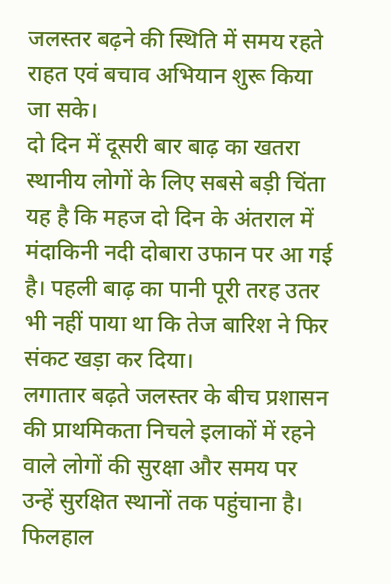जलस्तर बढ़ने की स्थिति में समय रहते राहत एवं बचाव अभियान शुरू किया जा सके।
दो दिन में दूसरी बार बाढ़ का खतरा
स्थानीय लोगों के लिए सबसे बड़ी चिंता यह है कि महज दो दिन के अंतराल में मंदाकिनी नदी दोबारा उफान पर आ गई है। पहली बाढ़ का पानी पूरी तरह उतर भी नहीं पाया था कि तेज बारिश ने फिर संकट खड़ा कर दिया।
लगातार बढ़ते जलस्तर के बीच प्रशासन की प्राथमिकता निचले इलाकों में रहने वाले लोगों की सुरक्षा और समय पर उन्हें सुरक्षित स्थानों तक पहुंचाना है। फिलहाल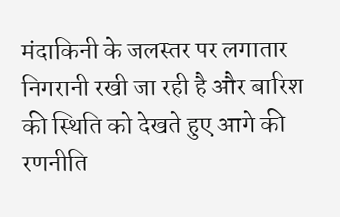मंदाकिनी के जलस्तर पर लगातार निगरानी रखी जा रही है और बारिश की स्थिति को देखते हुए आगे की रणनीति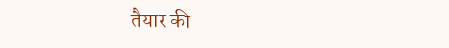तैयार की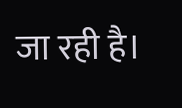जा रही है।